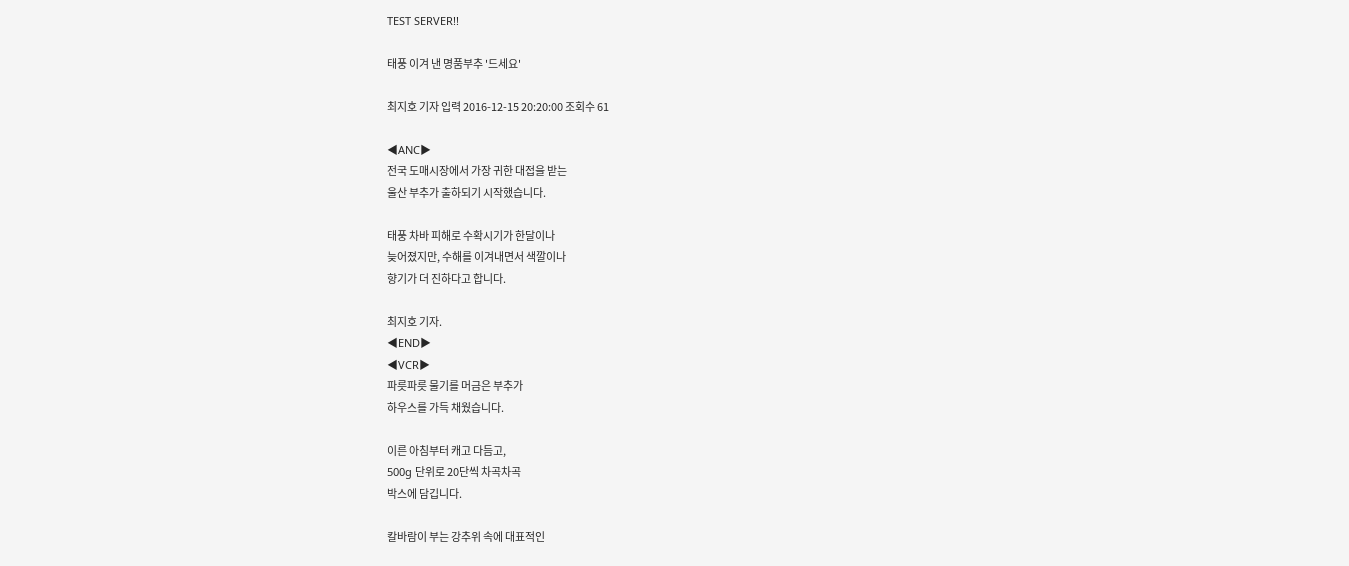TEST SERVER!!

태풍 이겨 낸 명품부추 '드세요'

최지호 기자 입력 2016-12-15 20:20:00 조회수 61

◀ANC▶
전국 도매시장에서 가장 귀한 대접을 받는
울산 부추가 출하되기 시작했습니다.

태풍 차바 피해로 수확시기가 한달이나
늦어졌지만, 수해를 이겨내면서 색깔이나
향기가 더 진하다고 합니다.

최지호 기자.
◀END▶
◀VCR▶
파릇파릇 물기를 머금은 부추가
하우스를 가득 채웠습니다.

이른 아침부터 캐고 다듬고,
500g 단위로 20단씩 차곡차곡
박스에 담깁니다.

칼바람이 부는 강추위 속에 대표적인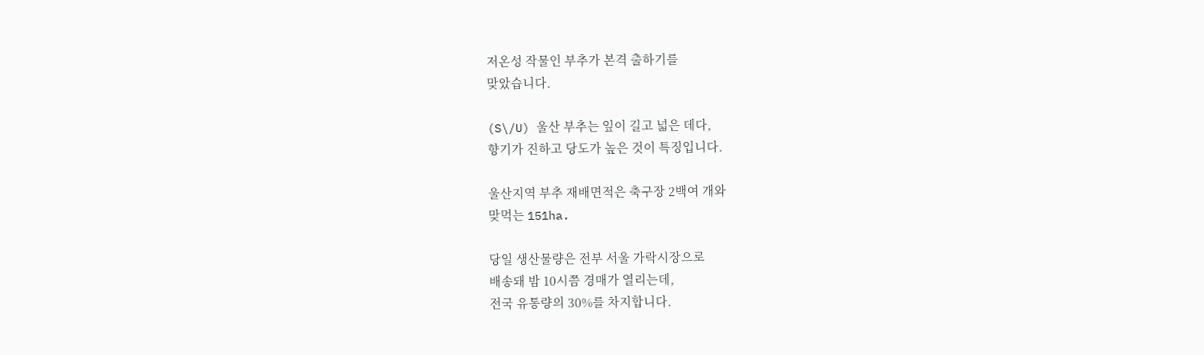저온성 작물인 부추가 본격 출하기를
맞았습니다.

(S\/U) 울산 부추는 잎이 길고 넓은 데다,
향기가 진하고 당도가 높은 것이 특징입니다.

울산지역 부추 재배면적은 축구장 2백여 개와
맞먹는 151ha.

당일 생산물량은 전부 서울 가락시장으로
배송돼 밤 10시쯤 경매가 열리는데,
전국 유통량의 30%를 차지합니다.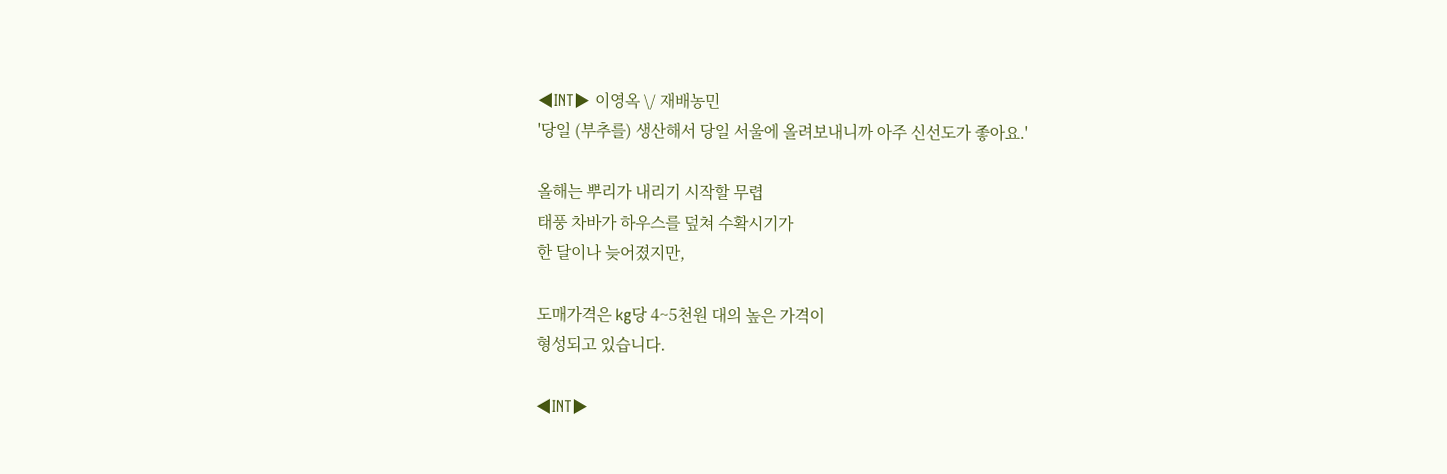◀INT▶ 이영옥 \/ 재배농민
'당일 (부추를) 생산해서 당일 서울에 올려보내니까 아주 신선도가 좋아요.'

올해는 뿌리가 내리기 시작할 무렵
태풍 차바가 하우스를 덮쳐 수확시기가
한 달이나 늦어졌지만,

도매가격은 kg당 4~5천원 대의 높은 가격이
형성되고 있습니다.

◀INT▶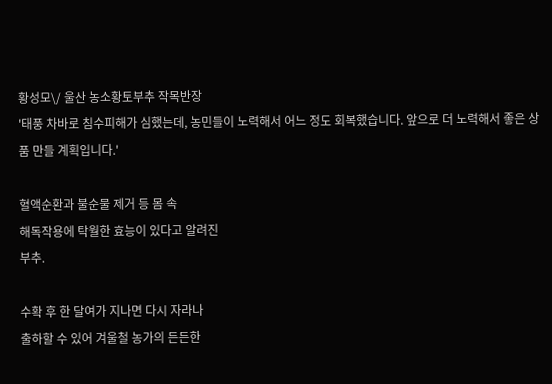황성모\/ 울산 농소황토부추 작목반장
'태풍 차바로 침수피해가 심했는데, 농민들이 노력해서 어느 정도 회복했습니다. 앞으로 더 노력해서 좋은 상품 만들 계획입니다.'

혈액순환과 불순물 제거 등 몸 속
해독작용에 탁월한 효능이 있다고 알려진
부추.

수확 후 한 달여가 지나면 다시 자라나
출하할 수 있어 겨울철 농가의 든든한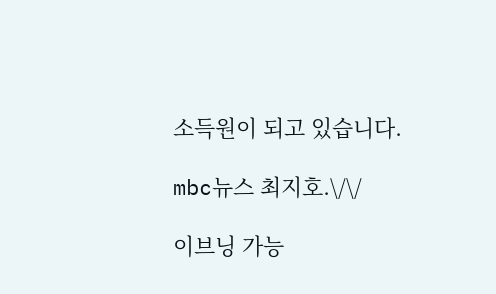소득원이 되고 있습니다.

mbc뉴스 최지호.\/\/

이브닝 가능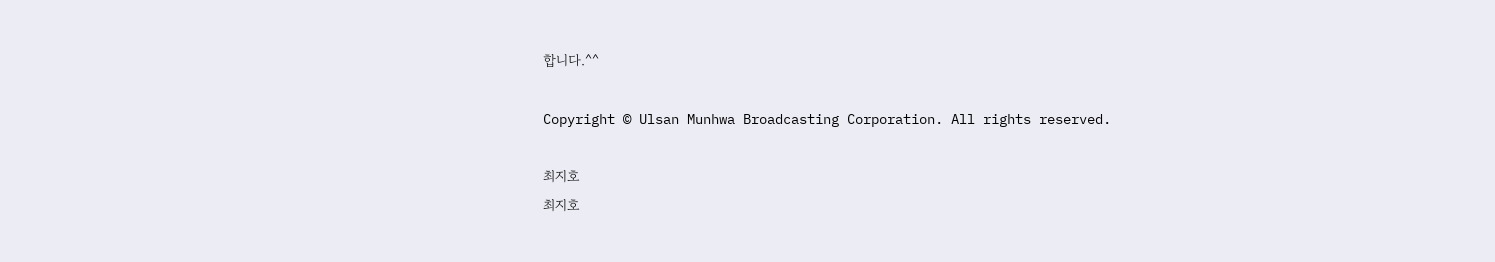합니다.^^

Copyright © Ulsan Munhwa Broadcasting Corporation. All rights reserved.

최지호
최지호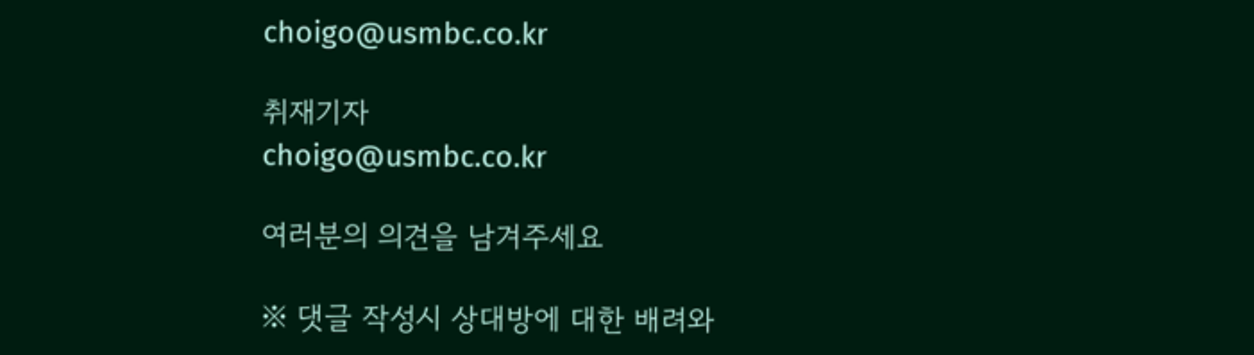choigo@usmbc.co.kr

취재기자
choigo@usmbc.co.kr

여러분의 의견을 남겨주세요

※ 댓글 작성시 상대방에 대한 배려와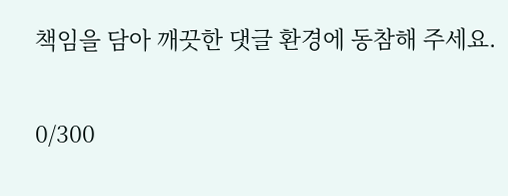책임을 담아 깨끗한 댓글 환경에 동참해 주세요.

0/300